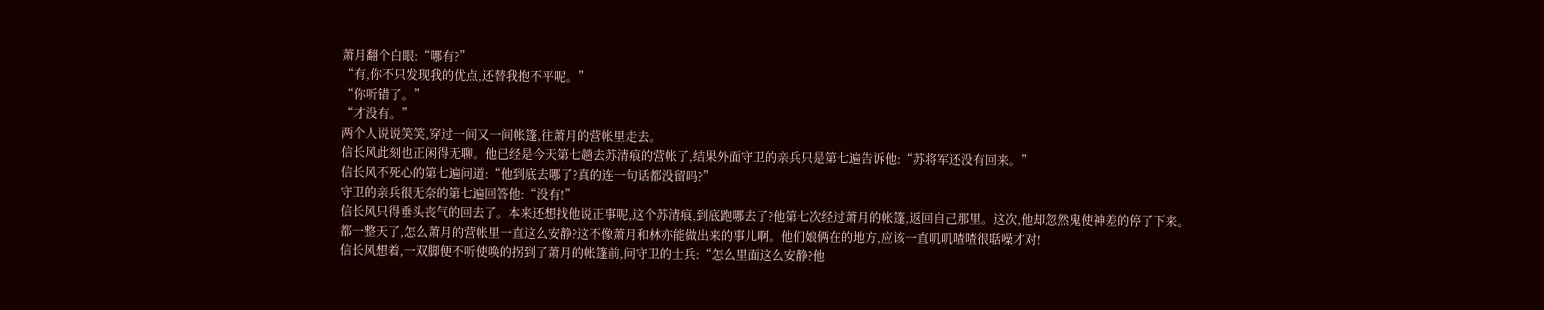萧月翻个白眼:“哪有?”
“有,你不只发现我的优点,还替我抱不平呢。”
“你听错了。”
“才没有。”
两个人说说笑笑,穿过一间又一间帐篷,往萧月的营帐里走去。
信长风此刻也正闲得无聊。他已经是今天第七趟去苏清痕的营帐了,结果外面守卫的亲兵只是第七遍告诉他:“苏将军还没有回来。”
信长风不死心的第七遍问道:“他到底去哪了?真的连一句话都没留吗?”
守卫的亲兵很无奈的第七遍回答他:“没有!”
信长风只得垂头丧气的回去了。本来还想找他说正事呢,这个苏清痕,到底跑哪去了?他第七次经过萧月的帐篷,返回自己那里。这次,他却忽然鬼使神差的停了下来。都一整天了,怎么萧月的营帐里一直这么安静?这不像萧月和林亦能做出来的事儿啊。他们娘俩在的地方,应该一直叽叽喳喳很聒噪才对!
信长风想着,一双脚便不听使唤的拐到了萧月的帐篷前,问守卫的士兵:“怎么里面这么安静?他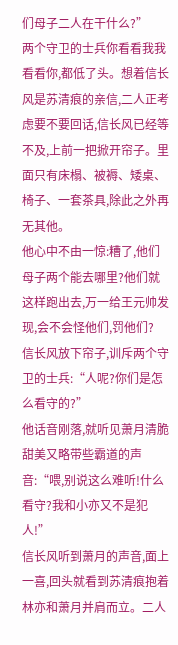们母子二人在干什么?”
两个守卫的士兵你看看我我看看你,都低了头。想着信长风是苏清痕的亲信,二人正考虑要不要回话,信长风已经等不及,上前一把掀开帘子。里面只有床榻、被褥、矮桌、椅子、一套茶具,除此之外再无其他。
他心中不由一惊:糟了,他们母子两个能去哪里?他们就这样跑出去,万一给王元帅发现,会不会怪他们,罚他们?
信长风放下帘子,训斥两个守卫的士兵:“人呢?你们是怎么看守的?”
他话音刚落,就听见萧月清脆甜美又略带些霸道的声音:“喂,别说这么难听!什么看守?我和小亦又不是犯人!”
信长风听到萧月的声音,面上一喜,回头就看到苏清痕抱着林亦和萧月并肩而立。二人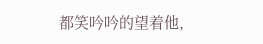都笑吟吟的望着他,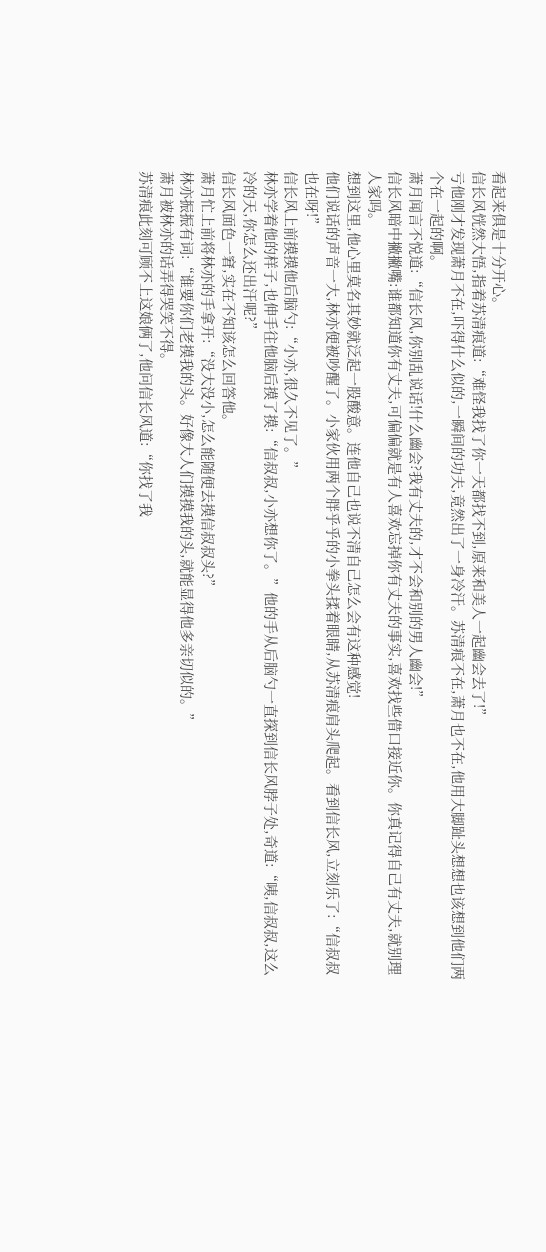看起来俱是十分开心。
信长风恍然大悟,指着苏清痕道:“难怪我找了你一天都找不到,原来和美人一起幽会去了!”
亏他刚才发现萧月不在,吓得什么似的,一瞬间的功夫,竟然出了一身冷汗。苏清痕不在,萧月也不在,他用大脚趾头想想也该想到他们两个在一起的啊。
萧月闻言不悦道:“信长风,你别乱说话!什么幽会?我有丈夫的,才不会和别的男人幽会!”
信长风暗中撇撇嘴:谁都知道你有丈夫,可偏偏就是有人喜欢忘掉你有丈夫的事实,喜欢找些借口接近你。你真记得自己有丈夫,就别理人家吗。
想到这里,他心里莫名其妙就泛起一股酸意。连他自己也说不清自己怎么会有这种感觉!
他们说话的声音一大,林亦便被吵醒了。小家伙用两个胖乎乎的小拳头揉着眼睛,从苏清痕肩头爬起。看到信长风,立刻乐了:“信叔叔也在呀!”
信长风上前摸摸他后脑勺:“小亦,很久不见了。”
林亦学着他的样子,也伸手往他脑后摸了摸:“信叔叔,小亦想你了。”他的手从后脑勺一直探到信长风脖子处,奇道:“咦,信叔叔,这么冷的天,你怎么还出汗呢?”
信长风面色一窘,实在不知该怎么回答他。
萧月忙上前将林亦的手拿开:“没大没小,怎么能随便去摸信叔叔头?”
林亦振振有词:“谁要你们老摸我的头。好像大人们摸摸我的头,就能显得他多亲切似的。”
萧月被林亦的话弄得哭笑不得。
苏清痕此刻可顾不上这娘俩了,他问信长风道:“你找了我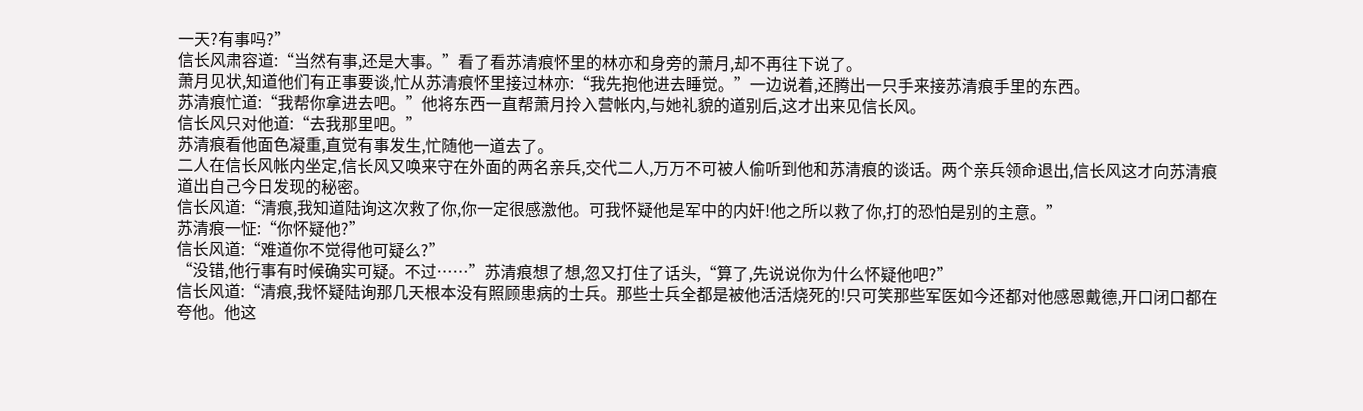一天?有事吗?”
信长风肃容道:“当然有事,还是大事。”看了看苏清痕怀里的林亦和身旁的萧月,却不再往下说了。
萧月见状,知道他们有正事要谈,忙从苏清痕怀里接过林亦:“我先抱他进去睡觉。”一边说着,还腾出一只手来接苏清痕手里的东西。
苏清痕忙道:“我帮你拿进去吧。”他将东西一直帮萧月拎入营帐内,与她礼貌的道别后,这才出来见信长风。
信长风只对他道:“去我那里吧。”
苏清痕看他面色凝重,直觉有事发生,忙随他一道去了。
二人在信长风帐内坐定,信长风又唤来守在外面的两名亲兵,交代二人,万万不可被人偷听到他和苏清痕的谈话。两个亲兵领命退出,信长风这才向苏清痕道出自己今日发现的秘密。
信长风道:“清痕,我知道陆询这次救了你,你一定很感激他。可我怀疑他是军中的内奸!他之所以救了你,打的恐怕是别的主意。”
苏清痕一怔:“你怀疑他?”
信长风道:“难道你不觉得他可疑么?”
“没错,他行事有时候确实可疑。不过……”苏清痕想了想,忽又打住了话头,“算了,先说说你为什么怀疑他吧?”
信长风道:“清痕,我怀疑陆询那几天根本没有照顾患病的士兵。那些士兵全都是被他活活烧死的!只可笑那些军医如今还都对他感恩戴德,开口闭口都在夸他。他这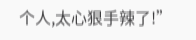个人,太心狠手辣了!”